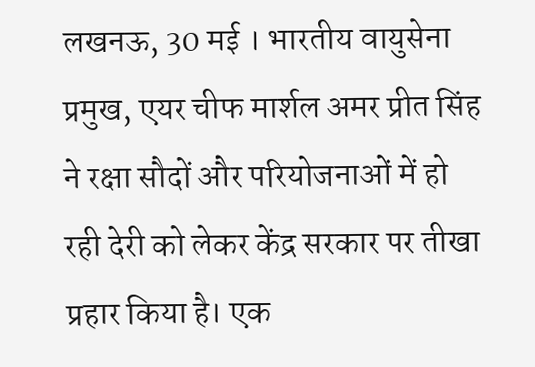लखनऊ, 30 मई । भारतीय वायुसेना प्रमुख, एयर चीफ मार्शल अमर प्रीत सिंह ने रक्षा सौदों और परियोजनाओं में हो रही देरी को लेकर केंद्र सरकार पर तीखा प्रहार किया है। एक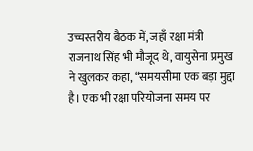उच्चस्तरीय बैठक में, जहाँ रक्षा मंत्री राजनाथ सिंह भी मौजूद थे, वायुसेना प्रमुख ने खुलकर कहा, “समयसीमा एक बड़ा मुद्दा है। एक भी रक्षा परियोजना समय पर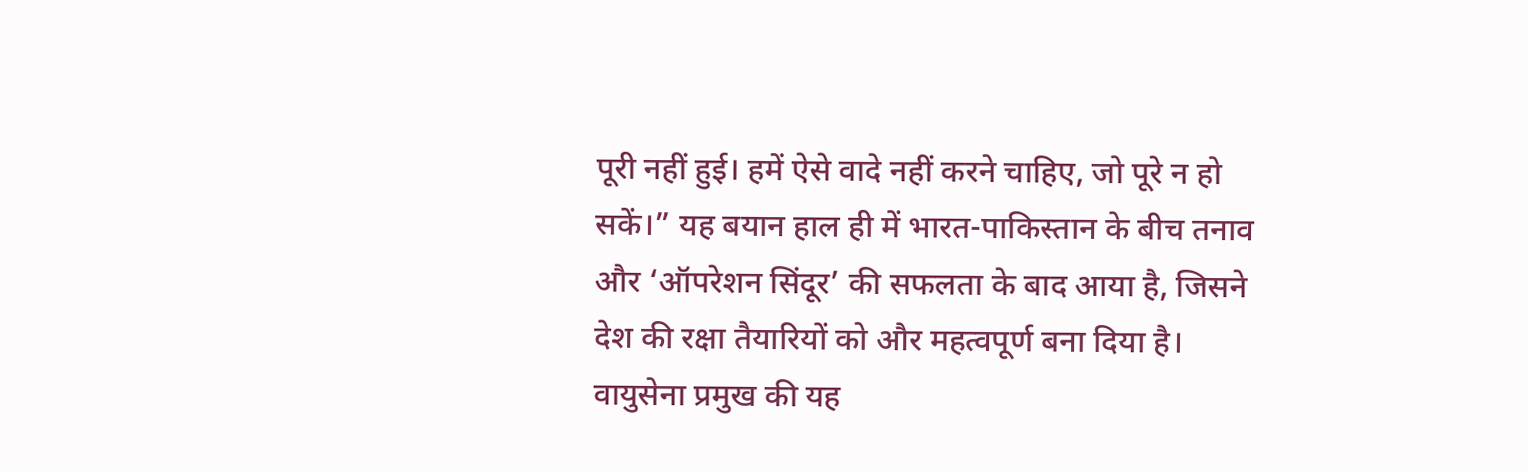पूरी नहीं हुई। हमें ऐसे वादे नहीं करने चाहिए, जो पूरे न हो सकें।” यह बयान हाल ही में भारत-पाकिस्तान के बीच तनाव और ‘ऑपरेशन सिंदूर’ की सफलता के बाद आया है, जिसने देश की रक्षा तैयारियों को और महत्वपूर्ण बना दिया है।
वायुसेना प्रमुख की यह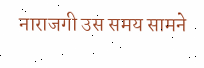नाराजगी उस समय सामने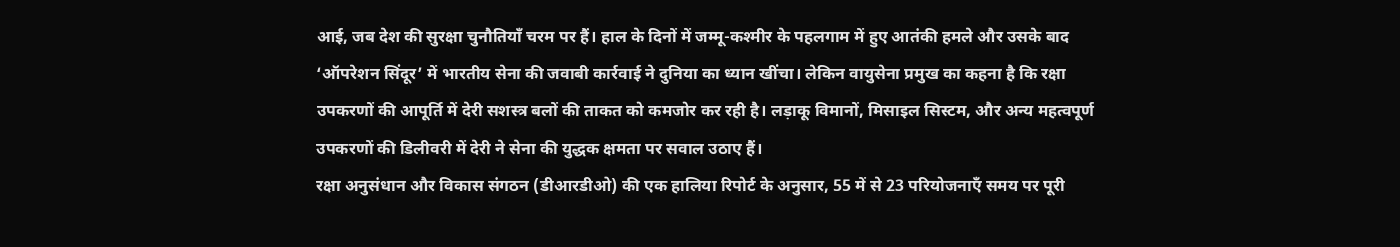आई, जब देश की सुरक्षा चुनौतियाँ चरम पर हैं। हाल के दिनों में जम्मू-कश्मीर के पहलगाम में हुए आतंकी हमले और उसके बाद ‘ऑपरेशन सिंदूर’ में भारतीय सेना की जवाबी कार्रवाई ने दुनिया का ध्यान खींचा। लेकिन वायुसेना प्रमुख का कहना है कि रक्षा उपकरणों की आपूर्ति में देरी सशस्त्र बलों की ताकत को कमजोर कर रही है। लड़ाकू विमानों, मिसाइल सिस्टम, और अन्य महत्वपूर्ण उपकरणों की डिलीवरी में देरी ने सेना की युद्धक क्षमता पर सवाल उठाए हैं।
रक्षा अनुसंधान और विकास संगठन (डीआरडीओ) की एक हालिया रिपोर्ट के अनुसार, 55 में से 23 परियोजनाएँ समय पर पूरी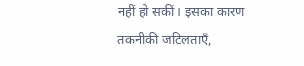नहीं हो सकीं। इसका कारण तकनीकी जटिलताएँ,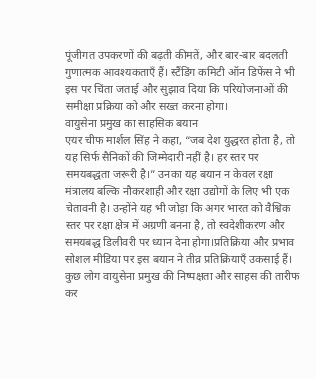पूंजीगत उपकरणों की बढ़ती कीमतें, और बार-बार बदलती गुणात्मक आवश्यकताएँ हैं। स्टैंडिंग कमिटी ऑन डिफेंस ने भी इस पर चिंता जताई और सुझाव दिया कि परियोजनाओं की समीक्षा प्रक्रिया को और सख्त करना होगा।
वायुसेना प्रमुख का साहसिक बयान
एयर चीफ मार्शल सिंह ने कहा, “जब देश युद्धरत होता है, तो यह सिर्फ सैनिकों की जिम्मेदारी नहीं है। हर स्तर पर समयबद्धता जरूरी है।” उनका यह बयान न केवल रक्षा मंत्रालय बल्कि नौकरशाही और रक्षा उद्योगों के लिए भी एक चेतावनी है। उन्होंने यह भी जोड़ा कि अगर भारत को वैश्विक स्तर पर रक्षा क्षेत्र में अग्रणी बनना है, तो स्वदेशीकरण और समयबद्ध डिलीवरी पर ध्यान देना होगा।प्रतिक्रिया और प्रभाव
सोशल मीडिया पर इस बयान ने तीव्र प्रतिक्रियाएँ उकसाई हैं। कुछ लोग वायुसेना प्रमुख की निष्पक्षता और साहस की तारीफ कर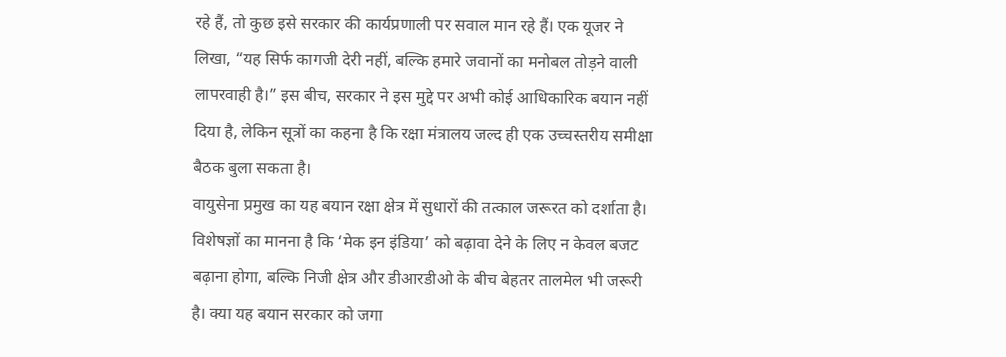रहे हैं, तो कुछ इसे सरकार की कार्यप्रणाली पर सवाल मान रहे हैं। एक यूजर ने लिखा, “यह सिर्फ कागजी देरी नहीं, बल्कि हमारे जवानों का मनोबल तोड़ने वाली लापरवाही है।” इस बीच, सरकार ने इस मुद्दे पर अभी कोई आधिकारिक बयान नहीं दिया है, लेकिन सूत्रों का कहना है कि रक्षा मंत्रालय जल्द ही एक उच्चस्तरीय समीक्षा बैठक बुला सकता है।
वायुसेना प्रमुख का यह बयान रक्षा क्षेत्र में सुधारों की तत्काल जरूरत को दर्शाता है। विशेषज्ञों का मानना है कि ‘मेक इन इंडिया’ को बढ़ावा देने के लिए न केवल बजट बढ़ाना होगा, बल्कि निजी क्षेत्र और डीआरडीओ के बीच बेहतर तालमेल भी जरूरी है। क्या यह बयान सरकार को जगा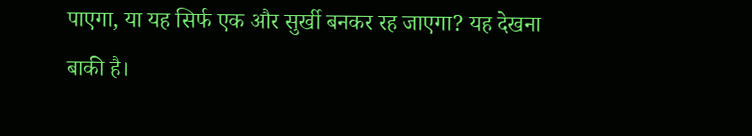पाएगा, या यह सिर्फ एक और सुर्खी बनकर रह जाएगा? यह देखना बाकी है।